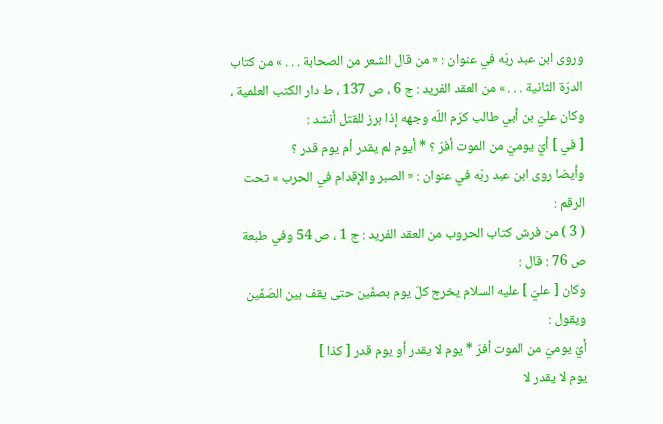وروى ابن عبد ربّه في عنوان : « من قال الشعر من الصحابة . . . » من كتاب الدرّة الثانية . . . » من العقد الفريد : ج 6 ، ص 137 ، ط دار الكتب العلمية ، وكان عليّ بن أبي طالب كرّم اللّه وجهه إذا برز للقتل أنشد :
[ في ] أيّ يوميّ من الموت أفرّ ؟ * أيوم لم يقدر أم يوم قدر ؟
وأيضا روى ابن عبد ربّه في عنوان : « الصبر والإقدام في الحرب » تحت الرقم :
( 3 ) من فرش كتاب الحروب من العقد الفريد : ج 1 ، ص 54 وفي طبعة ص 76 : قال :
وكان [ عليّ ] عليه السلام يخرج كلّ يوم بصفّين حتى يقف بين الصّفّين ويقول :
أيّ يوميّ من الموت أفرّ * يوم لا يقدر أو يوم قدر [ كذا ]
يوم لا يقدر لا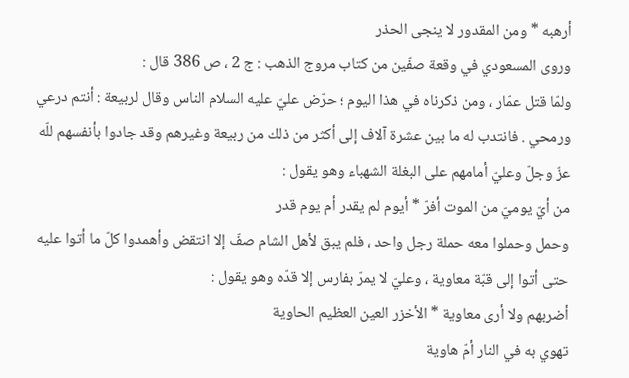أرهبه * ومن المقدور لا ينجى الحذر
وروى المسعودي في وقعة صفّين من كتاب مروج الذهب : ج 2 ، ص 386 قال :
ولمّا قتل عمّار ، ومن ذكرناه في هذا اليوم ؛ حرّض عليّ عليه السلام الناس وقال لربيعة : أنتم درعي ورمحي . فانتدب له ما بين عشرة آلاف إلى أكثر من ذلك من ربيعة وغيرهم وقد جادوا بأنفسهم للّه عزّ وجلّ وعليّ أمامهم على البغلة الشهباء وهو يقول :
من أيّ يوميّ من الموت أفرّ * أيوم لم يقدر أم يوم قدر
وحمل وحملوا معه حملة رجل واحد ، فلم يبق لأهل الشام صفّ إلا انتقض وأهمدوا كلّ ما أتوا عليه حتى أتوا إلى قبّة معاوية ، وعليّ لا يمرّ بفارس إلا قدّه وهو يقول :
أضربهم ولا أرى معاوية * الأخزر العين العظيم الحاوية
تهوي به في النار أمّ هاوية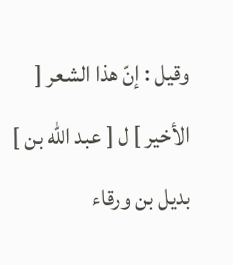وقيل : إنّ هذا الشعر [ الأخير ] ل [ عبد اللّه بن ] بديل بن ورقاء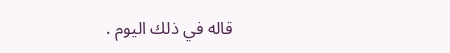قاله في ذلك اليوم .